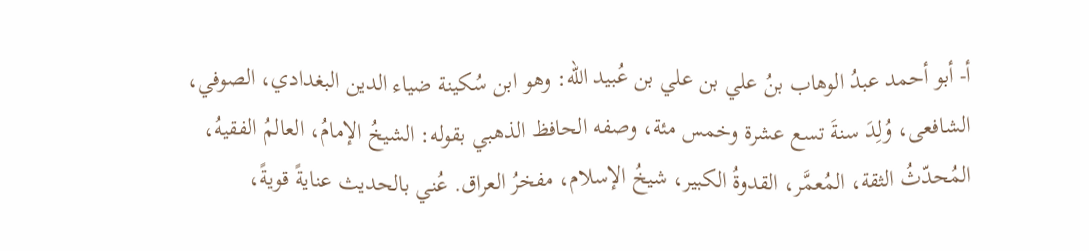أ- أبو أحمد عبدُ الوهاب بنُ علي بن علي بن عُبيد الله: وهو ابن سُكينة ضياء الدين البغدادي، الصوفي، الشافعى، وُلِدَ سنةَ تسع عشرة وخمس مئة، وصفه الحافظ الذهبي بقوله: الشيخُ الإمامُ، العالمُ الفقيهُ، المُحدّثُ الثقة، المُعمَّر، القدوةُ الكبير، شيخُ الإسلام، مفخرُ العراق. عُني بالحديث عنايةً قويةً،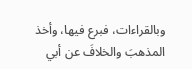وبالقراءات، فبرع فيها، وأخذ المذهبَ والخلافَ عن أبي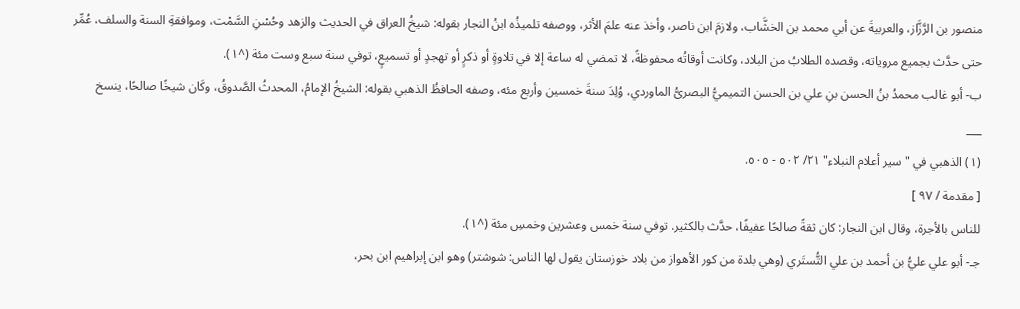منصور بن الرَّزَّاز، والعربيةَ عن أبي محمد بن الخشَّاب، ولازمَ ابن ناصر، وأخذ عنه علمَ الأثر، ووصفه تلميذُه ابنُ النجار بقوله: شيخُ العراق في الحديث والزهد وحُسْنِ السَّمْت، وموافقةِ السنة والسلف، عُمِّر حتى حدَّث بجميع مروياته، وقصده الطلابُ من البلاد، وكانت أوقاتُه محفوظةً، لا تمضي له ساعة إلا في تلاوةٍ أو ذكرٍ أو تهجدٍ أو تسميعٍ، توفي سنة سبع وست مئة (^١).
ب- أبو غالب محمدُ بنُ الحسن بنِ علي بن الحسن التميميُّ البصرىُّ الماوردي، وُلِدَ سنةَ خمسين وأربع مئه، وصفه الحافظُ الذهبي بقوله: الشيخُ الإمامُ، المحدثُ الصَّدوقُ، وكَان شيخًا صالحًا، ينسخ
___
(١) الذهبي في "سير أعلام النبلاء" ٢١/ ٥٠٢ - ٥٠٥.
[ مقدمة / ٩٧ ]
للناس بالأجرة، وقال ابن النجار: كان ثقةً صالحًا عفيفًا، حدَّث بالكثير. توفي سنة خمس وعشرين وخمسِ مئة (^١).
جـ- أبو علي عليُّ بن أحمد بن علي التُّستَري (وهي بلدة من كور الأهواز من بلاد خوزستان يقول لها الناس: شوشتر) وهو ابن إبراهيم ابن بحر،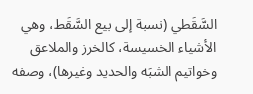السَّقَطي (نسبة إلى بيع السَّقَط، وهي الأشياء الخسيسة، كالخرز والملاعق وخواتيم الشبَه والحديد وغيرها)، وصفه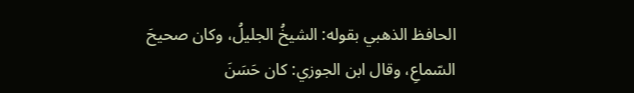الحافظ الذهبي بقوله: الشيخُ الجليلُ، وكان صحيحَ السّماعِ، وقال ابن الجوزي: كان حَسَنَ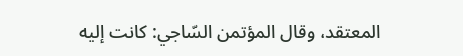المعتقد، وقال المؤتمن السّاجي: كانت إليه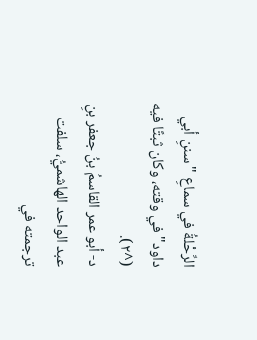الرِّحْلةُ في سماعِ "سننِ أبي داود" في وقته، وكان ثبتًا فيه (^٢).
د- أبو عمر القاسمُ بنُ جعفر بنِ عبد الواحد الهاشميُّ، سلفت ترجمته في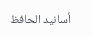أسانيد الحافظ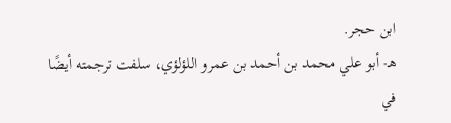ابن حجر.
هـ- أبو علي محمد بن أحمد بن عمرو اللؤلؤي، سلفت ترجمته أيضًا في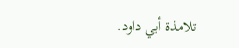تلامذة أبي داود.